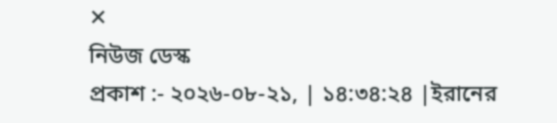✕
নিউজ ডেস্ক
প্রকাশ :- ২০২৬-০৮-২১, | ১৪:৩৪:২৪ |ইরানের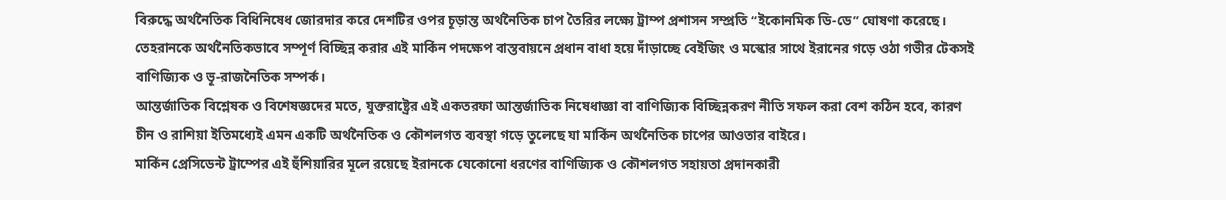বিরুদ্ধে অর্থনৈতিক বিধিনিষেধ জোরদার করে দেশটির ওপর চূড়ান্ত অর্থনৈতিক চাপ তৈরির লক্ষ্যে ট্রাম্প প্রশাসন সম্প্রতি “ইকোনমিক ডি-ডে” ঘোষণা করেছে। তেহরানকে অর্থনৈতিকভাবে সম্পূর্ণ বিচ্ছিন্ন করার এই মার্কিন পদক্ষেপ বাস্তবায়নে প্রধান বাধা হয়ে দাঁড়াচ্ছে বেইজিং ও মস্কোর সাথে ইরানের গড়ে ওঠা গভীর টেকসই বাণিজ্যিক ও ভূ-রাজনৈতিক সম্পর্ক।
আন্তর্জাতিক বিশ্লেষক ও বিশেষজ্ঞদের মতে, যুক্তরাষ্ট্রের এই একতরফা আন্তর্জাতিক নিষেধাজ্ঞা বা বাণিজ্যিক বিচ্ছিন্নকরণ নীতি সফল করা বেশ কঠিন হবে, কারণ চীন ও রাশিয়া ইতিমধ্যেই এমন একটি অর্থনৈতিক ও কৌশলগত ব্যবস্থা গড়ে তুলেছে যা মার্কিন অর্থনৈতিক চাপের আওতার বাইরে।
মার্কিন প্রেসিডেন্ট ট্রাম্পের এই হুঁশিয়ারির মূলে রয়েছে ইরানকে যেকোনো ধরণের বাণিজ্যিক ও কৌশলগত সহায়তা প্রদানকারী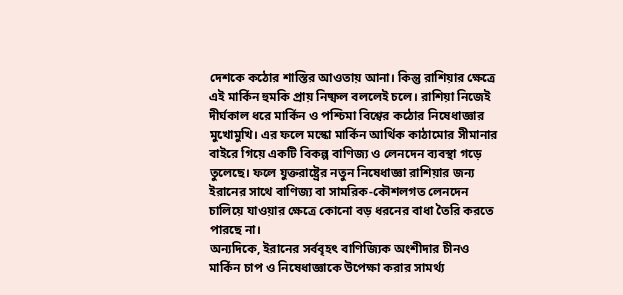দেশকে কঠোর শাস্তির আওতায় আনা। কিন্তু রাশিয়ার ক্ষেত্রে এই মার্কিন হুমকি প্রায় নিষ্ফল বললেই চলে। রাশিয়া নিজেই দীর্ঘকাল ধরে মার্কিন ও পশ্চিমা বিশ্বের কঠোর নিষেধাজ্ঞার মুখোমুখি। এর ফলে মস্কো মার্কিন আর্থিক কাঠামোর সীমানার বাইরে গিয়ে একটি বিকল্প বাণিজ্য ও লেনদেন ব্যবস্থা গড়ে তুলেছে। ফলে যুক্তরাষ্ট্রের নতুন নিষেধাজ্ঞা রাশিয়ার জন্য ইরানের সাথে বাণিজ্য বা সামরিক-কৌশলগত লেনদেন চালিয়ে যাওয়ার ক্ষেত্রে কোনো বড় ধরনের বাধা তৈরি করতে পারছে না।
অন্যদিকে, ইরানের সর্ববৃহৎ বাণিজ্যিক অংশীদার চীনও মার্কিন চাপ ও নিষেধাজ্ঞাকে উপেক্ষা করার সামর্থ্য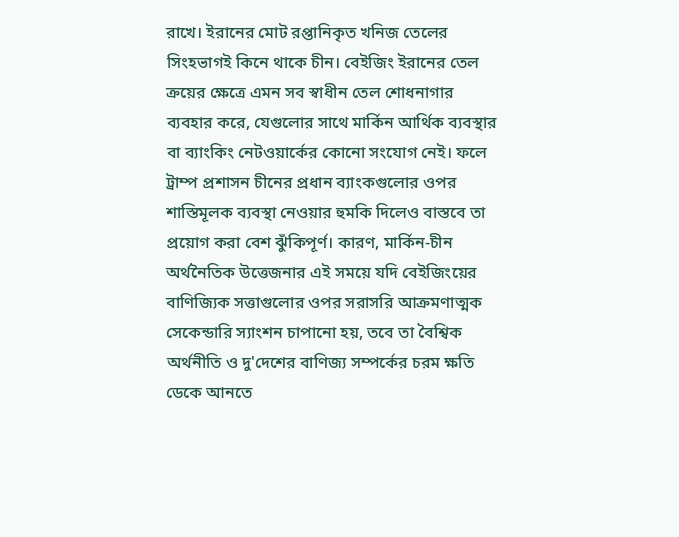রাখে। ইরানের মোট রপ্তানিকৃত খনিজ তেলের সিংহভাগই কিনে থাকে চীন। বেইজিং ইরানের তেল ক্রয়ের ক্ষেত্রে এমন সব স্বাধীন তেল শোধনাগার ব্যবহার করে, যেগুলোর সাথে মার্কিন আর্থিক ব্যবস্থার বা ব্যাংকিং নেটওয়ার্কের কোনো সংযোগ নেই। ফলে ট্রাম্প প্রশাসন চীনের প্রধান ব্যাংকগুলোর ওপর শাস্তিমূলক ব্যবস্থা নেওয়ার হুমকি দিলেও বাস্তবে তা প্রয়োগ করা বেশ ঝুঁকিপূর্ণ। কারণ, মার্কিন-চীন অর্থনৈতিক উত্তেজনার এই সময়ে যদি বেইজিংয়ের বাণিজ্যিক সত্তাগুলোর ওপর সরাসরি আক্রমণাত্মক সেকেন্ডারি স্যাংশন চাপানো হয়, তবে তা বৈশ্বিক অর্থনীতি ও দু'দেশের বাণিজ্য সম্পর্কের চরম ক্ষতি ডেকে আনতে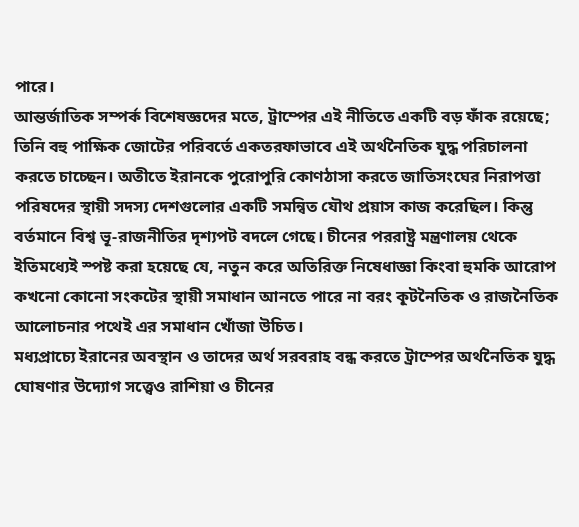পারে।
আন্তর্জাতিক সম্পর্ক বিশেষজ্ঞদের মতে, ট্রাম্পের এই নীতিতে একটি বড় ফাঁক রয়েছে; তিনি বহু পাক্ষিক জোটের পরিবর্তে একতরফাভাবে এই অর্থনৈতিক যুদ্ধ পরিচালনা করতে চাচ্ছেন। অতীতে ইরানকে পুরোপুরি কোণঠাসা করতে জাতিসংঘের নিরাপত্তা পরিষদের স্থায়ী সদস্য দেশগুলোর একটি সমন্বিত যৌথ প্রয়াস কাজ করেছিল। কিন্তু বর্তমানে বিশ্ব ভূ-রাজনীতির দৃশ্যপট বদলে গেছে। চীনের পররাষ্ট্র মন্ত্রণালয় থেকে ইতিমধ্যেই স্পষ্ট করা হয়েছে যে, নতুন করে অতিরিক্ত নিষেধাজ্ঞা কিংবা হুমকি আরোপ কখনো কোনো সংকটের স্থায়ী সমাধান আনতে পারে না বরং কূটনৈতিক ও রাজনৈতিক আলোচনার পথেই এর সমাধান খোঁজা উচিত।
মধ্যপ্রাচ্যে ইরানের অবস্থান ও তাদের অর্থ সরবরাহ বন্ধ করতে ট্রাম্পের অর্থনৈতিক যুদ্ধ ঘোষণার উদ্যোগ সত্ত্বেও রাশিয়া ও চীনের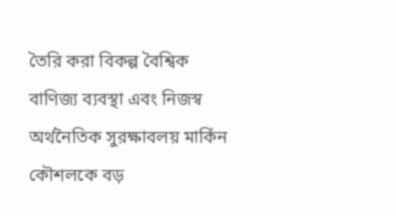তৈরি করা বিকল্প বৈশ্বিক বাণিজ্য ব্যবস্থা এবং নিজস্ব অর্থনৈতিক সুরক্ষাবলয় মার্কিন কৌশলকে বড়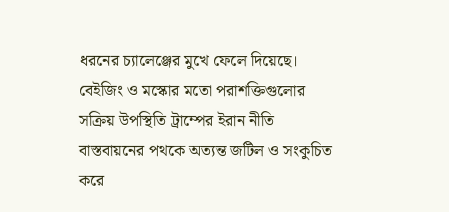ধরনের চ্যালেঞ্জের মুখে ফেলে দিয়েছে। বেইজিং ও মস্কোর মতো পরাশক্তিগুলোর সক্রিয় উপস্থিতি ট্রাম্পের ইরান নীতি বাস্তবায়নের পথকে অত্যন্ত জটিল ও সংকুচিত করে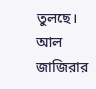তুলছে।
আল জাজিরার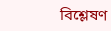বিশ্লেষণ